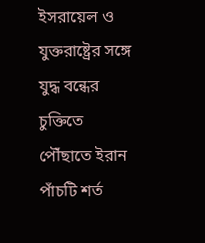ইসরায়েল ও যুক্তরাষ্ট্রের সঙ্গে যুদ্ধ বন্ধের চুক্তিতে পৌঁছাতে ইরান পাঁচটি শর্ত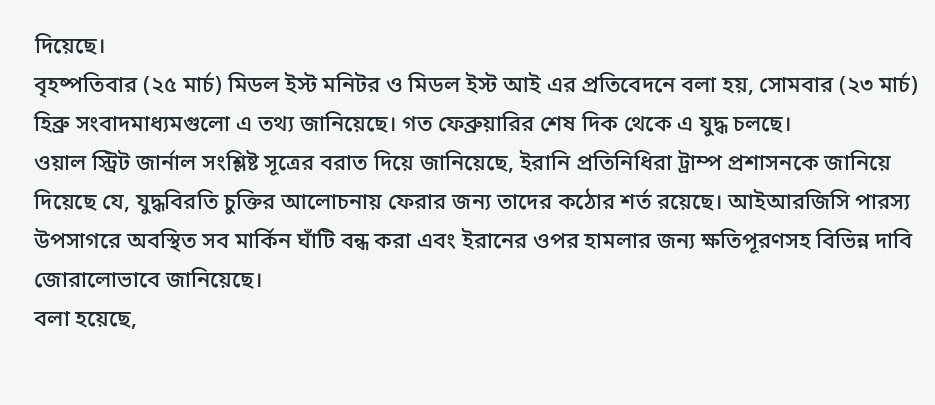দিয়েছে।
বৃহষ্পতিবার (২৫ মার্চ) মিডল ইস্ট মনিটর ও মিডল ইস্ট আই এর প্রতিবেদনে বলা হয়, সোমবার (২৩ মার্চ) হিব্রু সংবাদমাধ্যমগুলো এ তথ্য জানিয়েছে। গত ফেব্রুয়ারির শেষ দিক থেকে এ যুদ্ধ চলছে।
ওয়াল স্ট্রিট জার্নাল সংশ্লিষ্ট সূত্রের বরাত দিয়ে জানিয়েছে, ইরানি প্রতিনিধিরা ট্রাম্প প্রশাসনকে জানিয়ে দিয়েছে যে, যুদ্ধবিরতি চুক্তির আলোচনায় ফেরার জন্য তাদের কঠোর শর্ত রয়েছে। আইআরজিসি পারস্য উপসাগরে অবস্থিত সব মার্কিন ঘাঁটি বন্ধ করা এবং ইরানের ওপর হামলার জন্য ক্ষতিপূরণসহ বিভিন্ন দাবি জোরালোভাবে জানিয়েছে।
বলা হয়েছে,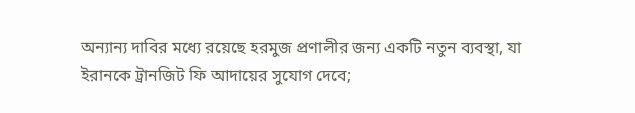অন্যান্য দাবির মধ্যে রয়েছে হরমুজ প্রণালীর জন্য একটি নতুন ব্যবস্থা, যা ইরানকে ট্রানজিট ফি আদায়ের সুযোগ দেবে;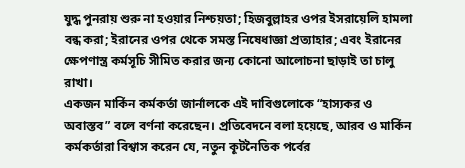যুদ্ধ পুনরায় শুরু না হওয়ার নিশ্চয়তা; হিজবুল্লাহর ওপর ইসরায়েলি হামলা বন্ধ করা; ইরানের ওপর থেকে সমস্ত নিষেধাজ্ঞা প্রত্যাহার; এবং ইরানের ক্ষেপণাস্ত্র কর্মসূচি সীমিত করার জন্য কোনো আলোচনা ছাড়াই তা চালু রাখা।
একজন মার্কিন কর্মকর্তা জার্নালকে এই দাবিগুলোকে “হাস্যকর ও অবাস্তব” বলে বর্ণনা করেছেন। প্রতিবেদনে বলা হয়েছে, আরব ও মার্কিন কর্মকর্তারা বিশ্বাস করেন যে, নতুন কূটনৈতিক পর্বের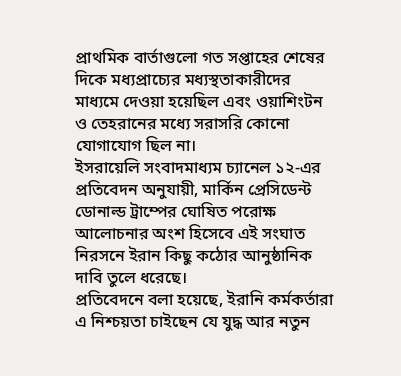প্রাথমিক বার্তাগুলো গত সপ্তাহের শেষের দিকে মধ্যপ্রাচ্যের মধ্যস্থতাকারীদের মাধ্যমে দেওয়া হয়েছিল এবং ওয়াশিংটন ও তেহরানের মধ্যে সরাসরি কোনো যোগাযোগ ছিল না।
ইসরায়েলি সংবাদমাধ্যম চ্যানেল ১২-এর প্রতিবেদন অনুযায়ী, মার্কিন প্রেসিডেন্ট ডোনাল্ড ট্রাম্পের ঘোষিত পরোক্ষ আলোচনার অংশ হিসেবে এই সংঘাত নিরসনে ইরান কিছু কঠোর আনুষ্ঠানিক দাবি তুলে ধরেছে।
প্রতিবেদনে বলা হয়েছে, ইরানি কর্মকর্তারা এ নিশ্চয়তা চাইছেন যে যুদ্ধ আর নতুন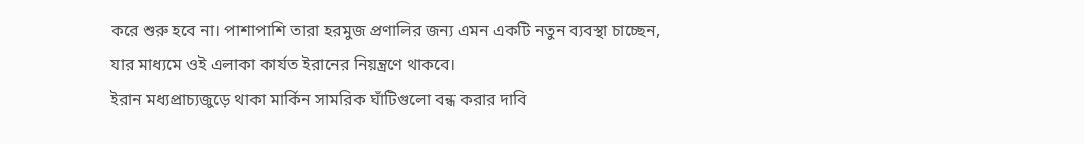করে শুরু হবে না। পাশাপাশি তারা হরমুজ প্রণালির জন্য এমন একটি নতুন ব্যবস্থা চাচ্ছেন, যার মাধ্যমে ওই এলাকা কার্যত ইরানের নিয়ন্ত্রণে থাকবে।
ইরান মধ্যপ্রাচ্যজুড়ে থাকা মার্কিন সামরিক ঘাঁটিগুলো বন্ধ করার দাবি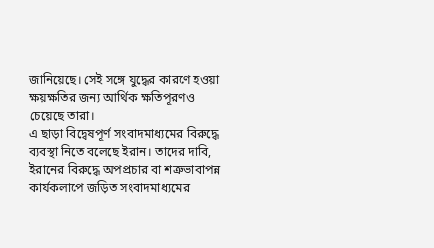জানিয়েছে। সেই সঙ্গে যুদ্ধের কারণে হওয়া ক্ষয়ক্ষতির জন্য আর্থিক ক্ষতিপূরণও চেয়েছে তারা।
এ ছাড়া বিদ্বেষপূর্ণ সংবাদমাধ্যমের বিরুদ্ধে ব্যবস্থা নিতে বলেছে ইরান। তাদের দাবি, ইরানের বিরুদ্ধে অপপ্রচার বা শত্রুভাবাপন্ন কার্যকলাপে জড়িত সংবাদমাধ্যমের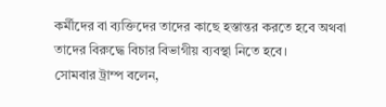কর্মীদের বা ব্যক্তিদের তাদের কাছে হস্তান্তর করতে হবে অথবা তাদের বিরুদ্ধে বিচার বিভাগীয় ব্যবস্থা নিতে হবে।
সোমবার ট্রাম্প বলেন,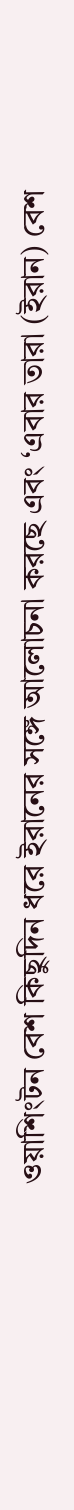ওয়াশিংটন বেশ কিছুদিন ধরে ইরানের সঙ্গে আলোচনা করছে এবং ‘এবার তারা (ইরান) বেশ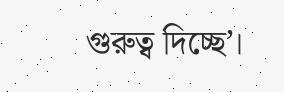গুরুত্ব দিচ্ছে’।